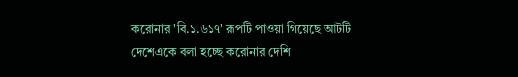করোনার 'বি.১.৬১৭' রূপটি পাওয়া গিয়েছে আটটি দেশেএকে বলা হচ্ছে করোনার দেশি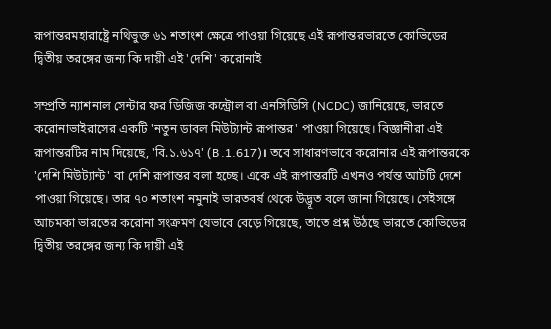রূপান্তরমহারাষ্ট্রে নথিভুক্ত ৬১ শতাংশ ক্ষেত্রে পাওয়া গিয়েছে এই রূপান্তরভারতে কোভিডের দ্বিতীয় তরঙ্গের জন্য কি দায়ী এই 'দেশি' করোনাই

সম্প্রতি ন্যাশনাল সেন্টার ফর ডিজিজ কন্ট্রোল বা এনসিডিসি (NCDC) জানিয়েছে, ভারতে করোনাভাইরাসের একটি 'নতুন ডাবল মিউট্যান্ট রূপান্তর' পাওয়া গিয়েছে। বিজ্ঞানীরা এই রূপান্তরটির নাম দিয়েছে, 'বি.১.৬১৭' (B.1.617)। তবে সাধারণভাবে করোনার এই রূপান্তরকে 'দেশি মিউট্যান্ট' বা দেশি রূপান্তর বলা হচ্ছে। একে এই রূপান্তরটি এখনও পর্যন্ত আটটি দেশে পাওয়া গিয়েছে। তার ৭০ শতাংশ নমুনাই ভারতবর্ষ থেকে উদ্ভূত বলে জানা গিয়েছে। সেইসঙ্গে আচমকা ভারতের করোনা সংক্রমণ যেভাবে বেড়ে গিয়েছে, তাতে প্রশ্ন উঠছে ভারতে কোভিডের দ্বিতীয় তরঙ্গের জন্য কি দায়ী এই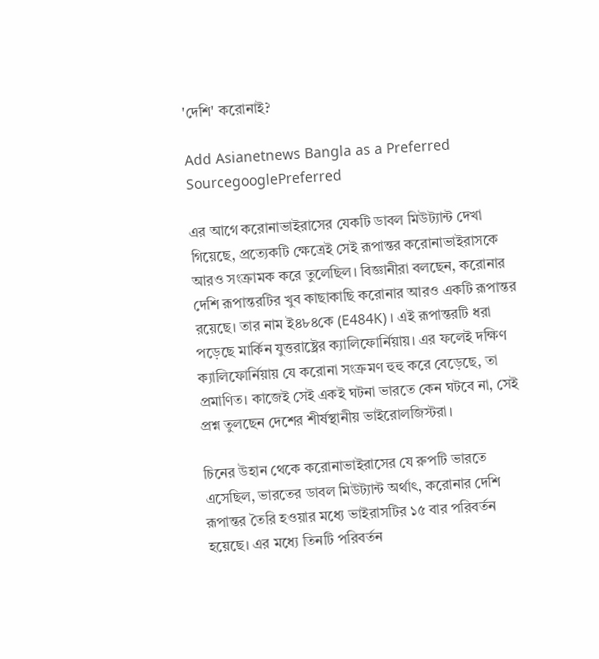'দেশি' করোনাই?

Add Asianetnews Bangla as a Preferred SourcegooglePreferred

এর আগে করোনাভাইরাসের যেকটি ডাবল মিউট্যান্ট দেখা গিয়েছে, প্রত্যেকটি ক্ষেত্রেই সেই রূপান্তর করোনাভাইরাসকে আরও সংক্রামক করে তুলেছিল। বিজ্ঞানীরা বলছেন, করোনার দেশি রূপান্তরটির খুব কাছাকাছি করোনার আরও একটি রূপান্তর রয়েছে। তার নাম ই৪৮৪কে (E484K)। এই রূপান্তরটি ধরা পড়েছে মার্কিন যুত্তরাষ্ট্রের ক্যালিফোর্নিয়ায়। এর ফলেই দক্ষিণ ক্যালিফোর্নিয়ায় যে করোনা সংক্রমণ হুহু করে বেড়েছে, তা প্রমাণিত। কাজেই সেই একই ঘটনা ভারতে কেন ঘটবে না, সেই প্রশ্ন তুলছেন দেশের শীর্ষস্থানীয় ভাইরোলজিস্টরা।

চিনের উহান থেকে করোনাভাইরাসের যে রুপটি ভারতে এসেছিল, ভারতের ডাবল মিউট্যান্ট অর্থাৎ, করোনার দেশি রূপান্তর তৈরি হওয়ার মধ্যে ভাইরাসটির ১৫ বার পরিবর্তন হয়েছে। এর মধ্যে তিনটি পরিবর্তন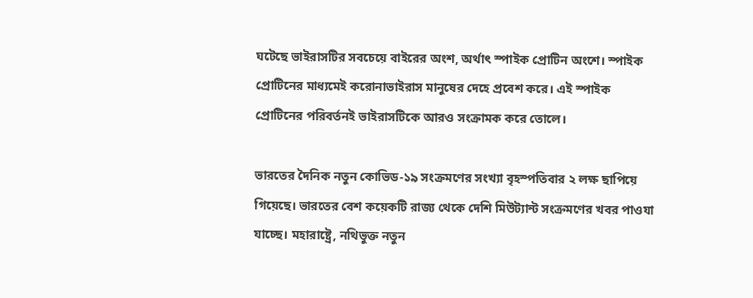ঘটেছে ভাইরাসটির সবচেয়ে বাইরের অংশ, অর্থাৎ স্পাইক প্রোটিন অংশে। স্পাইক প্রোটিনের মাধ্যমেই করোনাভাইরাস মানুষের দেহে প্রবেশ করে। এই স্পাইক প্রোটিনের পরিবর্তনই ভাইরাসটিকে আরও সংক্রামক করে তোলে।

ভারতের দৈনিক নতুন কোভিড-১৯ সংক্রমণের সংখ্যা বৃহস্পতিবার ২ লক্ষ ছাপিয়ে গিয়েছে। ভারতের বেশ কয়েকটি রাজ্য থেকে দেশি মিউট্যান্ট সংক্রমণের খবর পাওযা যাচ্ছে। মহারাষ্ট্রে, নথিভুক্ত নতুন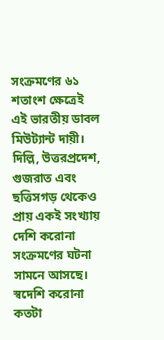সংক্রমণের ৬১ শতাংশ ক্ষেত্রেই এই ভারতীয় ডাবল মিউট্যান্ট দায়ী। দিল্লি, উত্তরপ্রদেশ, গুজরাত এবং ছত্তিসগড় থেকেও প্রায় একই সংখ্যায় দেশি করোনা সংক্রমণের ঘটনা সামনে আসছে। স্বদেশি করোনা কতটা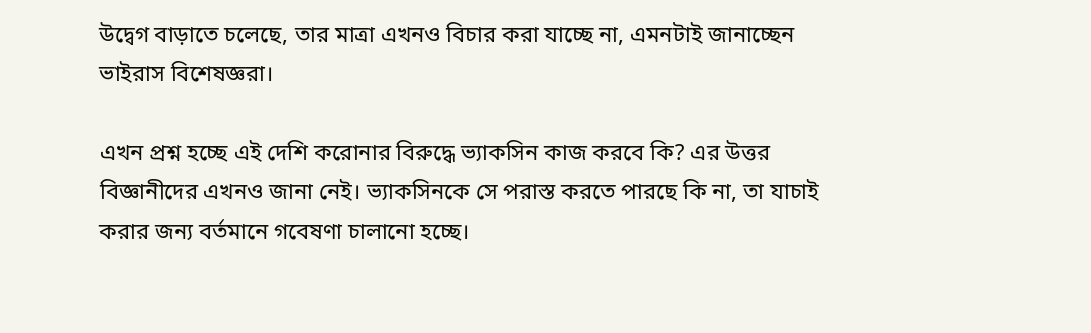উদ্বেগ বাড়াতে চলেছে, তার মাত্রা এখনও বিচার করা যাচ্ছে না, এমনটাই জানাচ্ছেন ভাইরাস বিশেষজ্ঞরা।

এখন প্রশ্ন হচ্ছে এই দেশি করোনার বিরুদ্ধে ভ্যাকসিন কাজ করবে কি? এর উত্তর বিজ্ঞানীদের এখনও জানা নেই। ভ্যাকসিনকে সে পরাস্ত করতে পারছে কি না, তা যাচাই করার জন্য বর্তমানে গবেষণা চালানো হচ্ছে।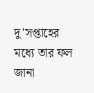দু'সপ্তাহের মধ্যে তার ফল জানা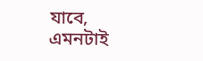যাবে, এমনটাই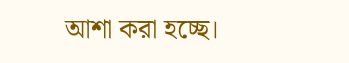আশা করা হচ্ছে।